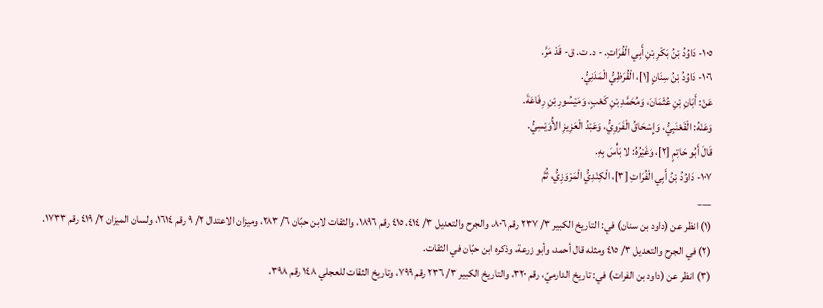١٠٥- دَاوُدُ بْنُ بَكْرِ بْنِ أَبِي الْفُرَاتِ. - د. ت. ق- قَدْ مَرَّ.
١٠٦- دَاوُدُ بْنُ سِنَانٍ [١]، الْقُرَظِيُّ الْمَدَنِيُّ.
عَنْ: أَبَانِ بْنِ عُثْمَانَ، وَمُحَمَّدِ بْنِ كَعْبٍ، وَمَيْسُورِ بْنِ رِفَاعَةَ.
وَعَنْهُ: الْقَعْنَبِيُّ، وَإِسْحَاقُ الْفَرَوِيُّ، وَعَبْدُ الْعَزِيزِ الأُوَيْسِيُّ.
قَالَ أَبُو حَاتِمٍ [٢]، وَغَيْرُهُ: لا بَأْسَ بِهِ.
١٠٧- دَاوُدُ بْنُ أَبِي الْفُرَاتِ [٣]، الْكِنْدِيُّ الْمَرْوَزِيُّ، ثُمَّ
___
(١) انظر عن (داود بن سنان) في: التاريخ الكبير ٣/ ٢٣٧ رقم ٨٠٦، والجرح والتعديل ٣/ ٤١٤، ٤١٥ رقم ١٨٩٦، والثقات لابن حبّان ٦/ ٢٨٣، وميزان الاعتدال ٢/ ٩ رقم ١٦١٤، ولسان الميزان ٢/ ٤١٩ رقم ١٧٣٣.
(٢) في الجرح والتعديل ٣/ ٤١٥ ومثله قال أحمد، وأبو زرعة، وذكره ابن حبّان في الثقات.
(٣) انظر عن (داود بن الفرات) في: تاريخ الدارميّ، رقم ٣٢٠، والتاريخ الكبير ٣/ ٢٣٦ رقم ٧٩٩، وتاريخ الثقات للعجلي ١٤٨ رقم ٣٩٨،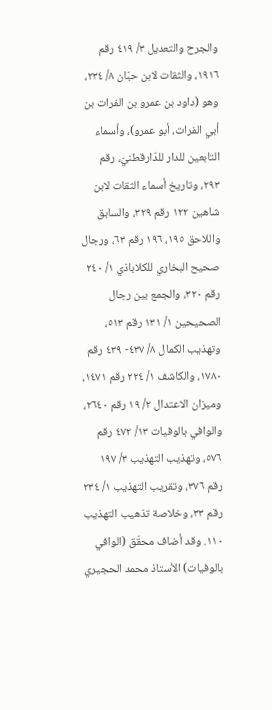والجرح والتعديل ٣/ ٤١٩ رقم ١٩١٦، والثقات لابن حبّان ٨/ ٢٣٤، وهو (داود بن عمرو بن الفرات بن أبي الفرات، أبو عمرو)، وأسماء التابعين للدار للدّارقطنيّ، رقم ٢٩٣، وتاريخ أسماء الثقات لابن شاهين ١٢٢ رقم ٣٢٩، والسابق واللاحق ١٩٥، ١٩٦ رقم ٦٣، ورجال صحيح البخاري للكلاباذي ١/ ٢٤٠ رقم ٣٢٠، والجمع بين رجال الصحيحين ١/ ١٣١ رقم ٥١٣، وتهذيب الكمال ٨/ ٤٣٧- ٤٣٩ رقم ١٧٨٠، والكاشف ١/ ٢٢٤ رقم ١٤٧١، وميزان الاعتدال ٢/ ١٩ رقم ٢٦٤٠، والوافي بالوفيات ١٣/ ٤٧٢ رقم ٥٧٦، وتهذيب التهذيب ٣/ ١٩٧ رقم ٣٧٦، وتقريب التهذيب ١/ ٢٣٤ رقم ٣٣، وخلاصة تذهيب التهذيب ١١٠. وقد أضاف محقّق (الوافي بالوفيات) الأستاذ محمد الحجيري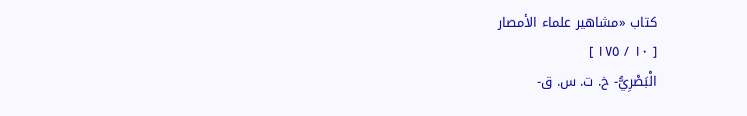كتاب «مشاهير علماء الأمصار
[ ١٠ / ١٧٥ ]
الْبَصْرِيُّ- خ. ت. س. ق-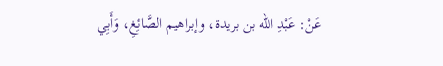عَنْ: عَبْدِ الله بن بريدة، وإبراهيم الصَّائِغِ، وَأَبِي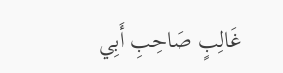غَالِبٍ صَاحِبِ أَبِي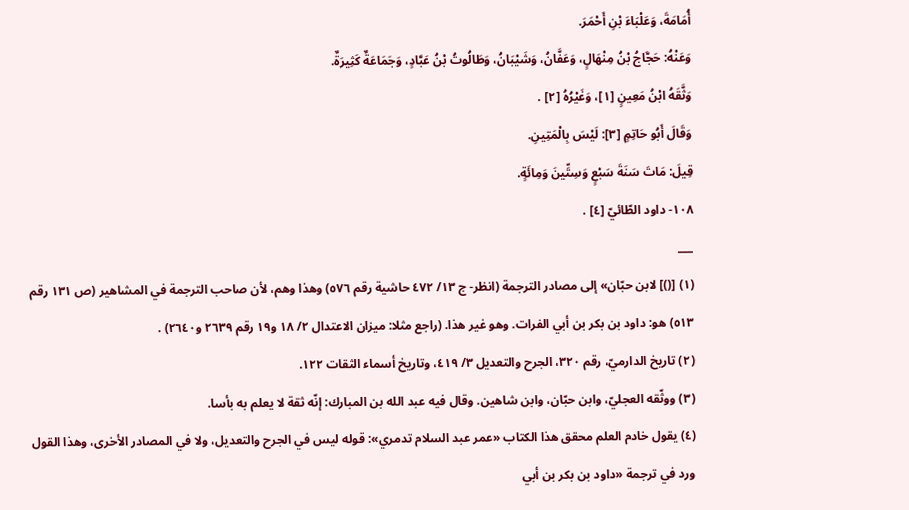أُمَامَةَ، وَعَلْبَاءَ بْنِ أَحْمَرَ.
وَعَنْهُ: حَجَّاجُ بْنُ مِنْهَالٍ، وَعَفَّانُ، وَشَيْبَانُ، وَطَالُوتُ بْنُ عَبَّادٍ، وَجَمَاعَةٌ كَثِيرَةٌ.
وَثَّقَهُ ابْنُ مَعِينٍ [١]، وَغَيْرُهُ [٢] .
وَقَالَ أَبُو حَاتِمٍ [٣]: لَيْسَ بِالْمَتِينِ.
قِيلَ: مَاتَ سَنَةَ سَبْعٍ وَسِتِّينَ وَمِائَةٍ.
١٠٨- داود الطّائيّ [٤] .
___
(١) [()] لابن حبّان» إلى مصادر الترجمة (انظر- ج ١٣/ ٤٧٢ حاشية رقم ٥٧٦) وهذا وهم، لأن صاحب الترجمة في المشاهير (ص ١٣١ رقم ٥١٣) هو: داود بن بكر بن أبي الفرات. وهو غير هذا. (راجع مثلا: ميزان الاعتدال ٢/ ١٨ و١٩ رقم ٢٦٣٩ و٢٦٤٠) .
(٢) تاريخ الدارميّ، رقم ٣٢٠، الجرح والتعديل ٣/ ٤١٩، وتاريخ أسماء الثقات ١٢٢.
(٣) ووثّقه العجليّ، وابن حبّان، وابن شاهين. وقال فيه عبد الله بن المبارك: إنّه ثقة لا يعلم به بأسا.
(٤) يقول خادم العلم محقق هذا الكتاب «عمر عبد السلام تدمري»: قوله ليس في الجرح والتعديل، ولا في المصادر الأخرى، وهذا القول ورد في ترجمة «داود بن بكر بن أبي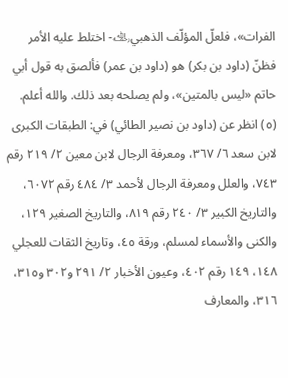الفرات»، فلعلّ المؤلّف الذهبي﵀- اختلط عليه الأمر فظنّ (داود بن بكر) هو (داود بن عمر) فألصق به قول أبي حاتم «ليس بالمتين»، ولم يصلحه بعد ذلك. والله أعلم.
(٥) انظر عن (داود بن نصير الطائي) في: الطبقات الكبرى لابن سعد ٦/ ٣٦٧، ومعرفة الرجال لابن معين ٢/ ٢١٩ رقم ٧٤٣، والعلل ومعرفة الرجال لأحمد ٣/ ٤٨٤ رقم ٦٠٧٢، والتاريخ الكبير ٣/ ٢٤٠ رقم ٨١٩، والتاريخ الصغير ١٢٩، والكنى والأسماء لمسلم، ورقة ٤٥، وتاريخ الثقات للعجلي ١٤٨، ١٤٩ رقم ٤٠٢، وعيون الأخبار ٢/ ٢٩١ و٣٠٢ و٣١٥، ٣١٦، والمعارف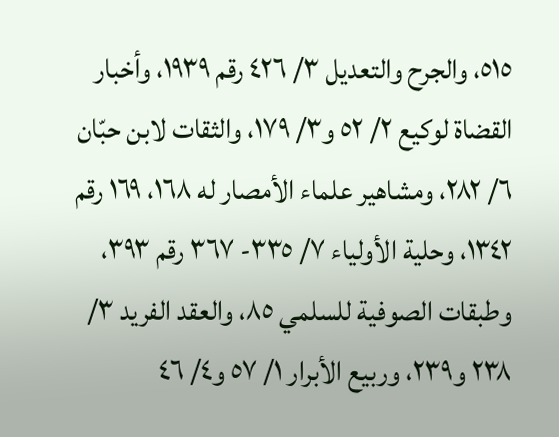٥١٥، والجرح والتعديل ٣/ ٤٢٦ رقم ١٩٣٩، وأخبار القضاة لوكيع ٢/ ٥٢ و٣/ ١٧٩، والثقات لابن حبّان ٦/ ٢٨٢، ومشاهير علماء الأمصار له ١٦٨، ١٦٩ رقم ١٣٤٢، وحلية الأولياء ٧/ ٣٣٥- ٣٦٧ رقم ٣٩٣، وطبقات الصوفية للسلمي ٨٥، والعقد الفريد ٣/ ٢٣٨ و٢٣٩، وربيع الأبرار ١/ ٥٧ و٤/ ٤٦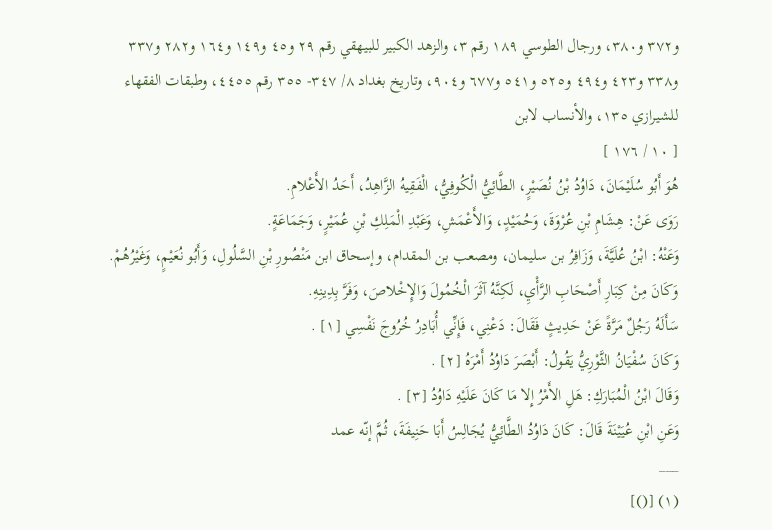و٣٧٢ و٣٨٠، ورجال الطوسي ١٨٩ رقم ٣، والزهد الكبير للبيهقي رقم ٢٩ و٤٥ و١٤٩ و١٦٤ و٢٨٢ و٣٣٧ و٣٣٨ و٤٢٣ و٤٩٤ و٥٢٥ و٥٤١ و٦٧٧ و٩٠٤، وتاريخ بغداد ٨/ ٣٤٧- ٣٥٥ رقم ٤٤٥٥، وطبقات الفقهاء للشيرازي ١٣٥، والأنساب لابن
[ ١٠ / ١٧٦ ]
هُوَ أَبُو سُلَيْمَانَ، دَاوُدُ بْنُ نُصَيْرٍ، الطَّائِيُّ الْكُوفِيُّ، الْفَقِيهُ الزَّاهِدُ، أَحَدُ الأَعْلامِ.
رَوَى عَنْ: هِشَامِ بْنِ عُرْوَةَ، وَحُمَيْدٍ، وَالأَعْمَشِ، وَعَبْدِ الْمَلِكِ بْنِ عُمَيْرٍ، وَجَمَاعَةٍ.
وَعَنْهُ: ابْنُ عُلَيَّةَ، وَزَافِرُ بن سليمان، ومصعب بن المقدام، وإسحاق ابن مَنْصُورِ بْنِ السَّلُولِ، وَأَبُو نُعَيْمٍ، وَغَيْرُهُمْ.
وَكَانَ مِنْ كِبَارِ أَصْحَابِ الرَّأْيِ، لَكِنَّهُ آثَرَ الْخُمُولَ وَالإِخْلاصَ، وَفَرَّ بِدِينِهِ.
سَأَلَهُ رَجُلٌ مَرَّةً عَنْ حَدِيثٍ فَقَالَ: دَعْنِي، فَإِنِّي أُبَادِرُ خُرُوجَ نَفْسِي [١] .
وَكَانَ سُفْيَانُ الثَّوْرِيُّ يَقُولُ: أَبْصَرَ دَاوُدُ أَمْرَهُ [٢] .
وَقَالَ ابْنُ الْمُبَارَكِ: هَلِ الأَمْرُ إِلا مَا كَانَ عَلَيْهِ دَاوُدُ [٣] .
وَعَنِ ابْنِ عُيَيْنَةَ قَالَ: كَانَ دَاوُدُ الطَّائِيُّ يُجَالِسُ أَبَا حَنِيفَةَ، ثُمَّ إنّه عمد
___
(١) [()]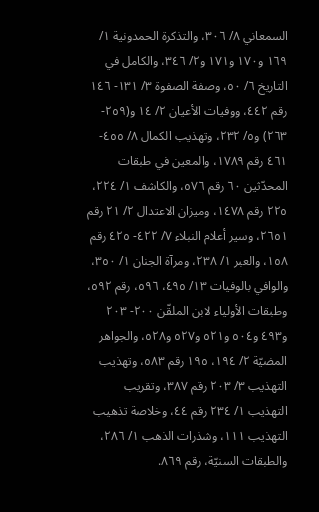السمعاني ٨/ ٣٠٦، والتذكرة الحمدونية ١/ ١٦٩ و١٧٠ و١٧١ و٢/ ٣٤٦، والكامل في التاريخ ٦/ ٥٠، وصفة الصفوة ٣/ ١٣١- ١٤٦ رقم ٤٤٢، ووفيات الأعيان ٢/ ١٤ و(٢٥٩- ٢٦٣) و٥/ ٢٣٢، وتهذيب الكمال ٨/ ٤٥٥- ٤٦١ رقم ١٧٨٩، والمعين في طبقات المحدّثين ٦٠ رقم ٥٧٦، والكاشف ١/ ٢٢٤، ٢٢٥ رقم ١٤٧٨، وميزان الاعتدال ٢/ ٢١ رقم ٢٦٥١، وسير أعلام النبلاء ٧/ ٤٢٢- ٤٢٥ رقم ١٥٨، والعبر ١/ ٢٣٨، ومرآة الجنان ١/ ٣٥٠، والوافي بالوفيات ١٣/ ٤٩٥، ٥٩٦، رقم ٥٩٢، وطبقات الأولياء لابن الملقّن ٢٠٠- ٢٠٣ و٤٩٣ و٥٠٤ و٥٢١ و٥٢٧ و٥٢٨، والجواهر المضيّة ٢/ ١٩٤، ١٩٥ رقم ٥٨٣، وتهذيب التهذيب ٣/ ٢٠٣ رقم ٣٨٧، وتقريب التهذيب ١/ ٢٣٤ رقم ٤٤، وخلاصة تذهيب التهذيب ١١١، وشذرات الذهب ١/ ٢٨٦، والطبقات السنيّة، رقم ٨٦٩.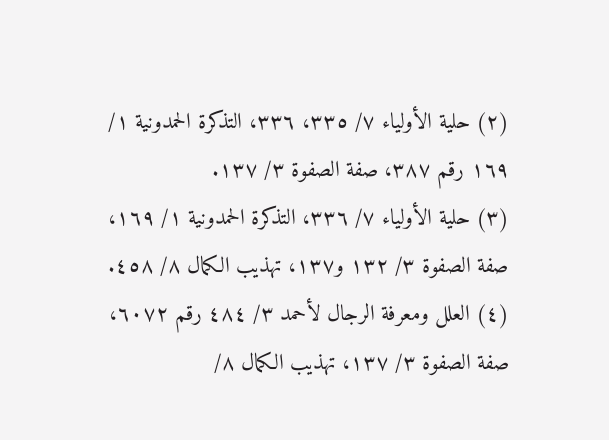(٢) حلية الأولياء ٧/ ٣٣٥، ٣٣٦، التذكرة الحمدونية ١/ ١٦٩ رقم ٣٨٧، صفة الصفوة ٣/ ١٣٧.
(٣) حلية الأولياء ٧/ ٣٣٦، التذكرة الحمدونية ١/ ١٦٩، صفة الصفوة ٣/ ١٣٢ و١٣٧، تهذيب الكمال ٨/ ٤٥٨.
(٤) العلل ومعرفة الرجال لأحمد ٣/ ٤٨٤ رقم ٦٠٧٢، صفة الصفوة ٣/ ١٣٧، تهذيب الكمال ٨/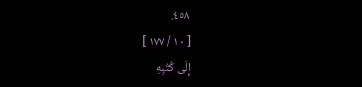٤٥٨.
[ ١٠ / ١٧٧ ]
إِلَى كُتُبِهِ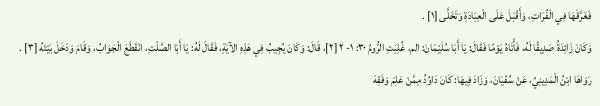فَغَرَّقَهَا فِي الْفُرَاتِ، وَأَقْبَلَ عَلَى الْعِبَادَةِ وَتَخَلَّى [١] .
وَكَانَ زَائِدَةُ صَدِيقًا لَهُ، فَأَتَاهُ يَوْمًا فَقَالَ: يَا أَبَا سُلَيْمَانَ: الم، غُلِبَتِ الرُّومُ ٣٠: ١- ٢ [٢]، قَالَ: وَكَانَ يُجِيبُ فِي هَذِهِ الآيَةِ، فَقَالَ لَهُ: يَا أَبَا الصَّلْتِ، انْقَطَعَ الْجَوَابُ، وَقَامَ وَدَخَلَ بَيْتَهُ [٣] .
رَوَاهَا ابْنُ الْمَدِينِيِّ، عَنْ سُفْيَانَ، وَزَادَ فِيهَا: كَانَ دَاوُدُ مِمَّنْ عَلِمَ وَفَقِهَ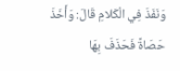وَنَفَذَ فِي الْكَلامِ قَالَ: وَأَخَذَ حَصَاةً فَحَذَفَ بِهَا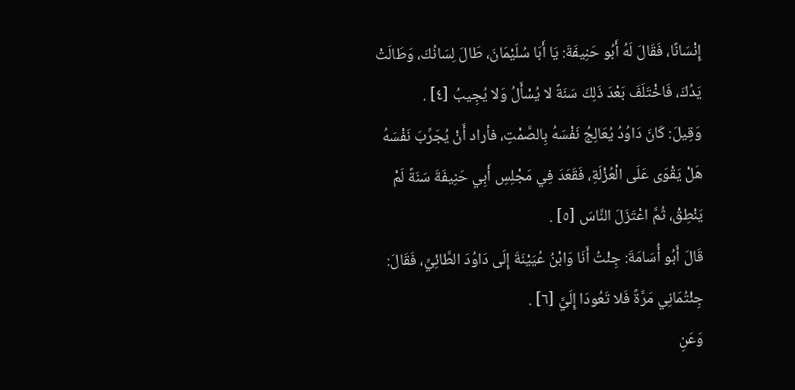إِنْسَانًا، فَقَالَ لَهُ أَبُو حَنِيفَةَ: يَا أَبَا سُلَيْمَانَ، طَالَ لِسَانُكَ، وَطَالَتْ يَدُكَ، فَاخْتَلَفَ بَعْدَ ذَلِكَ سَنَةً لا يُسْأَلُ وَلا يُجِيبُ [٤] .
وَقِيلَ: كَانَ دَاوُدُ يُعَالِجُ نَفْسَهُ بِالصَّمْتِ، فأراد أَنْ يُجَرِّبَ نَفْسَهُ هَلْ يَقْوَى عَلَى الْعُزْلَةِ، فَقَعَدَ فِي مَجْلِسِ أَبِي حَنِيفَةَ سَنَةً لَمْ يَنْطِقْ، ثُمَّ اعْتَزَلَ النَّاسَ [٥] .
قَالَ أَبُو أُسَامَةَ: جِئْتُ أَنَا وَابْنُ عُيَيْنَةَ إِلَى دَاوُدَ الطَّائِيِّ، فَقَالَ: جِئْتُمَانِي مَرَّةً فَلا تَعُودَا إِلَيَّ [٦] .
وَعَنِ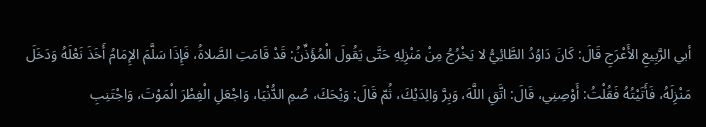أبي الرَّبِيعِ الأَعْرَجِ قَالَ: كَانَ دَاوُدُ الطَّائِيُّ لا يَخْرُجُ مِنْ مَنْزِلِهِ حَتَّى يَقُولَ الْمُؤَذِّنُ: قَدْ قَامَتِ الصَّلاةُ، فَإِذَا سَلَّمَ الإِمَامُ أَخَذَ نَعْلَهُ وَدَخَلَ مَنْزِلَهُ، فَأَتَيْتُهُ فَقُلْتُ: أَوْصِنِي، قَالَ: اتَّقِ اللَّهَ، وَبِرَّ وَالِدَيْكَ، ثُمّ قَالَ: وَيْحَكَ، صُمِ الدُّنْيَا، وَاجْعَلِ الْفِطْرَ الْمَوْتَ، وَاجْتَنِبِ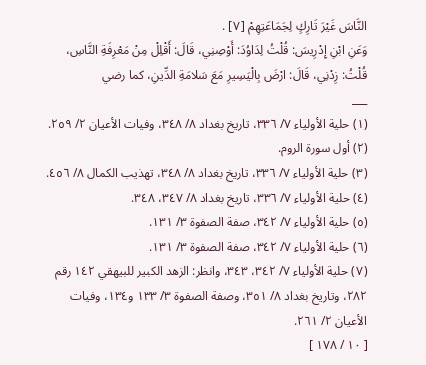النَّاسَ غَيْرَ تَارِكٍ لِجَمَاعَتِهِمْ [٧] .
وَعَنِ ابْنِ إِدْرِيسَ: قُلْتُ لِدَاوُدَ: أَوْصِنِي، قَالَ: أَقْلِلْ مِنْ مَعْرِفَةِ النَّاسِ، قُلْتُ: زِدْنِي، قَالَ: ارْضَ بِالْيَسِيرِ مَعَ سَلامَةِ الدِّينِ، كما رضي
___
(١) حلية الأولياء ٧/ ٣٣٦، تاريخ بغداد ٨/ ٣٤٨، وفيات الأعيان ٢/ ٢٥٩.
(٢) أول سورة الروم.
(٣) حلية الأولياء ٧/ ٣٣٦، تاريخ بغداد ٨/ ٣٤٨، تهذيب الكمال ٨/ ٤٥٦.
(٤) حلية الأولياء ٧/ ٣٣٦، تاريخ بغداد ٨/ ٣٤٧، ٣٤٨.
(٥) حلية الأولياء ٧/ ٣٤٢، صفة الصفوة ٣/ ١٣١.
(٦) حلية الأولياء ٧/ ٣٤٢، صفة الصفوة ٣/ ١٣١.
(٧) حلية الأولياء ٧/ ٣٤٢، ٣٤٣، وانظر: الزهد الكبير للبيهقي ١٤٢ رقم ٢٨٢، وتاريخ بغداد ٨/ ٣٥١، وصفة الصفوة ٣/ ١٣٣ و١٣٤، وفيات الأعيان ٢/ ٢٦١.
[ ١٠ / ١٧٨ ]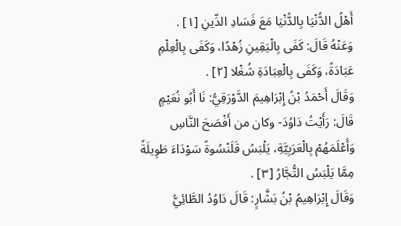أَهْلُ الدُّنْيَا بِالدُّنْيَا مَعَ فَسَادِ الدِّينِ [١] .
وَعَنْهُ قَالَ: كَفَى بِالْيَقِينِ زُهْدًا، وَكَفَى بِالْعِلْمِ عَبَادَةً، وَكَفَى بِالْعِبَادَةِ شُغْلا [٢] .
وَقَالَ أَحْمَدُ بْنُ إِبْرَاهِيمَ الدَّوْرَقِيُّ: نَا أَبُو نُعَيْمٍ قَالَ: رَأَيْتُ دَاوُدَ- وكان من أَفْصَحَ النَّاسِ وَأَعْلَمَهُمْ بِالْعَرَبِيَّةِ، يَلْبَسُ قَلَنْسُوةً سَوْدَاءَ طَوِيلَةً مِمَّا يَلْبَسُ التُّجَّارُ [٣] .
وَقَالَ إِبْرَاهِيمُ بْنُ بَشَّارٍ: قَالَ دَاوُدُ الطَّائِيُّ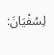لِسُفْيَانَ: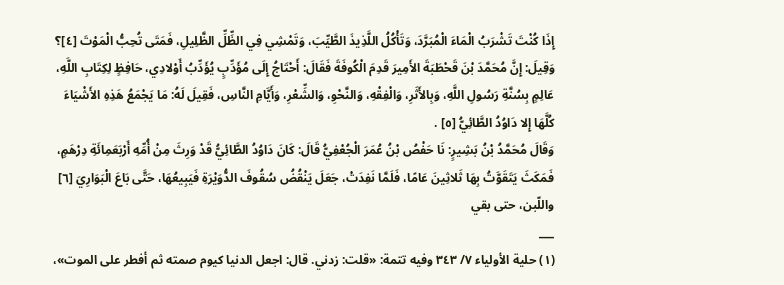إِذَا كُنْتَ تَشْرَبُ الْمَاءَ الْمُبَرَّدَ، وَتَأْكُلُ اللَّذِيذَ الطَّيِّبَ، وَتَمْشِي فِي الظِّلِّ الظَّلِيلِ، فَمَتَى تُحِبُّ الْمَوْتَ [٤]؟
وَقِيلَ: إِنَّ مُحَمَّدَ بْنَ قَحْطَبَةَ الأَمِيرَ قَدِمَ الْكُوفَةَ فَقَالَ: أَحْتَاجُ إِلَى مُؤَدِّبٍ يُؤَدِّبُ أَوْلادِي، حَافِظٍ لِكِتَابِ اللَّهِ، عَالِمٍ بِسُنَّةِ رَسُولِ اللَّهِ، وَبِالأَثَرِ، وَالْفِقْهِ، وَالنَّحْوِ، وَالشِّعْرِ، وَأَيَّامِ النَّاسِ، فَقِيلَ لَهُ: مَا يَجْمَعُ هَذِهِ الأَشْيَاءَ كُلَّهَا إِلا دَاوُدُ الطَّائِيُّ [٥] .
وَقَالَ مُحَمَّدُ بْنُ بَشِيرٍ: نَا حَفْصُ بْنُ عُمَرَ الْجُعْفِيُّ قَالَ: كَانَ دَاوُدُ الطَّائِيُّ قَدْ وَرِثَ مِنْ أُمِّهِ أَرْبَعَمِائَةِ دِرْهَمٍ، فَمَكَثَ يَتَقَوَّتُ بِهَا ثَلاثِينَ عَامًا، فَلَمَّا نَفِدَتْ، جَعَلَ يَنْقُضُ سُقُوفَ الدُّوَيْرَةِ فَيَبِيعُهَا، حَتَّى بَاعَ الْبَوَارِيَ [٦] واللّبن، حتى بقي
___
(١) حلية الأولياء ٧/ ٣٤٣ وفيه تتمة: «قلت: زدني. قال: اجعل الدنيا كيوم صمته ثم أفطر على الموت»،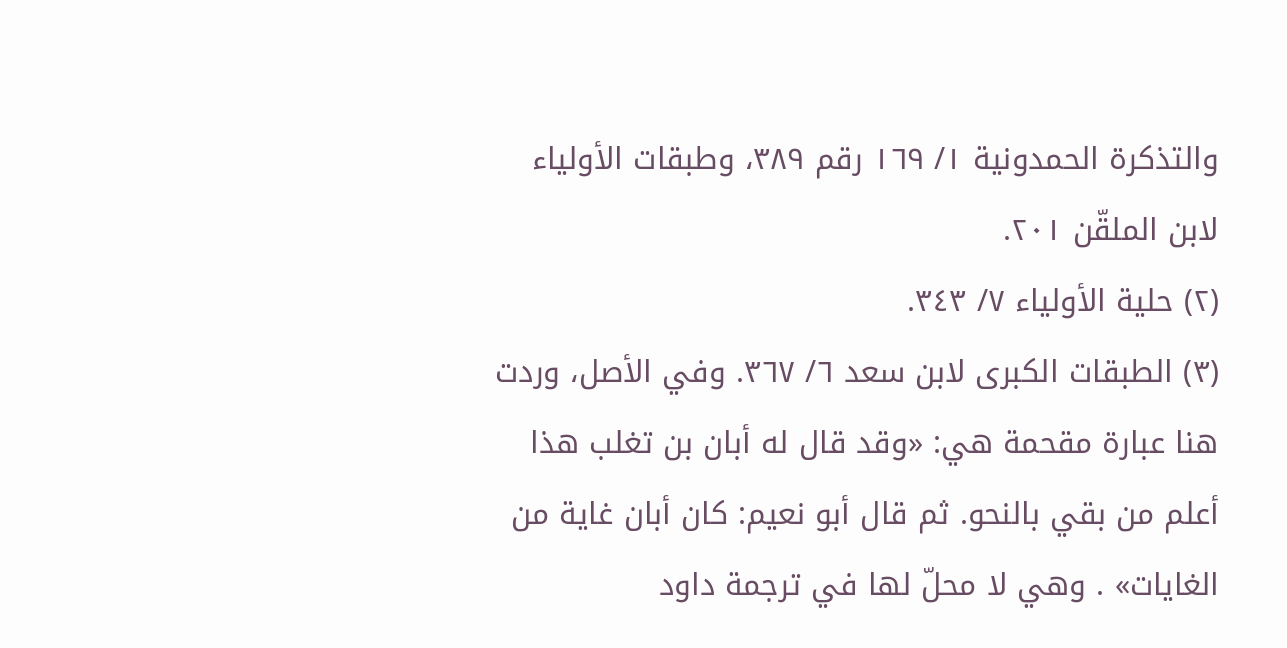والتذكرة الحمدونية ١/ ١٦٩ رقم ٣٨٩، وطبقات الأولياء لابن الملقّن ٢٠١.
(٢) حلية الأولياء ٧/ ٣٤٣.
(٣) الطبقات الكبرى لابن سعد ٦/ ٣٦٧. وفي الأصل، وردت هنا عبارة مقحمة هي: «وقد قال له أبان بن تغلب هذا أعلم من بقي بالنحو. ثم قال أبو نعيم: كان أبان غاية من الغايات» . وهي لا محلّ لها في ترجمة داود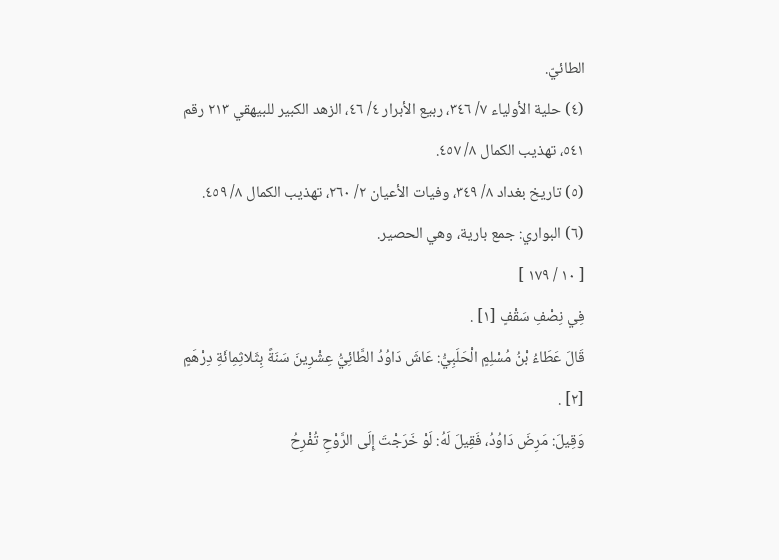الطائيّ.
(٤) حلية الأولياء ٧/ ٣٤٦، ربيع الأبرار ٤/ ٤٦، الزهد الكبير للبيهقي ٢١٣ رقم ٥٤١، تهذيب الكمال ٨/ ٤٥٧.
(٥) تاريخ بغداد ٨/ ٣٤٩، وفيات الأعيان ٢/ ٢٦٠، تهذيب الكمال ٨/ ٤٥٩.
(٦) البواري: جمع بارية، وهي الحصير.
[ ١٠ / ١٧٩ ]
فِي نِصْفِ سَقْفٍ [١] .
قَالَ عَطَاءُ بْنُ مُسْلِمٍ الْحَلَبِيُّ: عَاشَ دَاوُدُ الطَّائِيُّ عِشْرِينَ سَنَةً بِثَلاثِمِائَةِ دِرْهَمٍ [٢] .
وَقِيلَ: مَرِضَ دَاوُدُ، فَقِيلَ لَهُ: لَوْ خَرَجْتَ إِلَى الرَّوْحِ تُفْرِحُ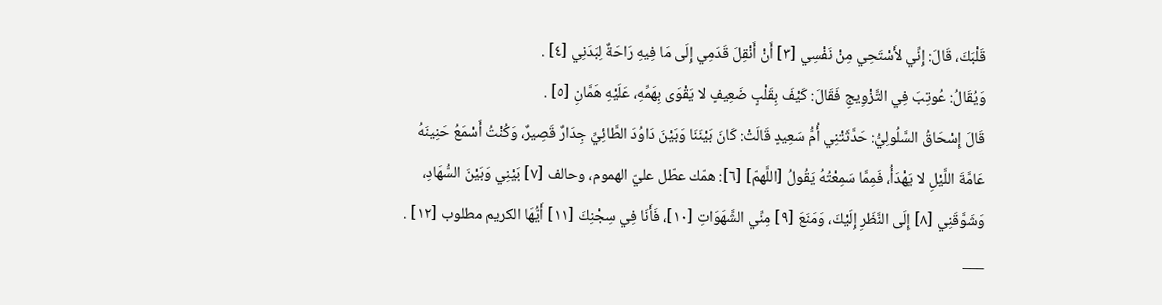قَلْبَكَ، قَالَ: إِنِّي لأَسْتَحِي مِنْ نَفْسِي [٣] أَنْ أَنْقِلَ قَدَمِي إِلَى مَا فِيهِ رَاحَةٌ لِبَدَنِي [٤] .
وَيُقَالُ: عُوتِبَ فِي التَّزْوِيجِ فَقَالَ: كَيْفَ بِقَلْبٍ ضَعِيفٍ لا يَقْوَى بِهَمِّهِ، عَلَيْهِ هَمَّانِ [٥] .
قَالَ إِسْحَاقُ السَّلُولِيُّ: حَدَّثَتْنِي أُمُّ سَعِيدٍ قَالَتْ: كَانَ بَيْنَنَا وَبَيْنَ دَاوُدَ الطَّائِيِّ جِدَارٌ قَصِيرٌ، وَكُنْتُ أَسْمَعُ حَنِينَهُ عَامَّةَ اللَّيْلِ لا يَهْدَأُ، فَمِمَّا سَمِعْتُهُ يَقُولُ [اللَّهمّ] [٦]: همّك عطّل عليّ الهموم، وحالف [٧] بَيْنِي وَبَيْنَ السُّهَادِ، وَشَوَّقَنِي [٨] إِلَى النَّظَرِ إِلَيْكَ، وَمَنَعَ [٩] مِنِّي الشَّهَوَاتِ [١٠]، فَأَنَا فِي سِجْنِكَ [١١] أَيُّهَا الكريم مطلوب [١٢] .
___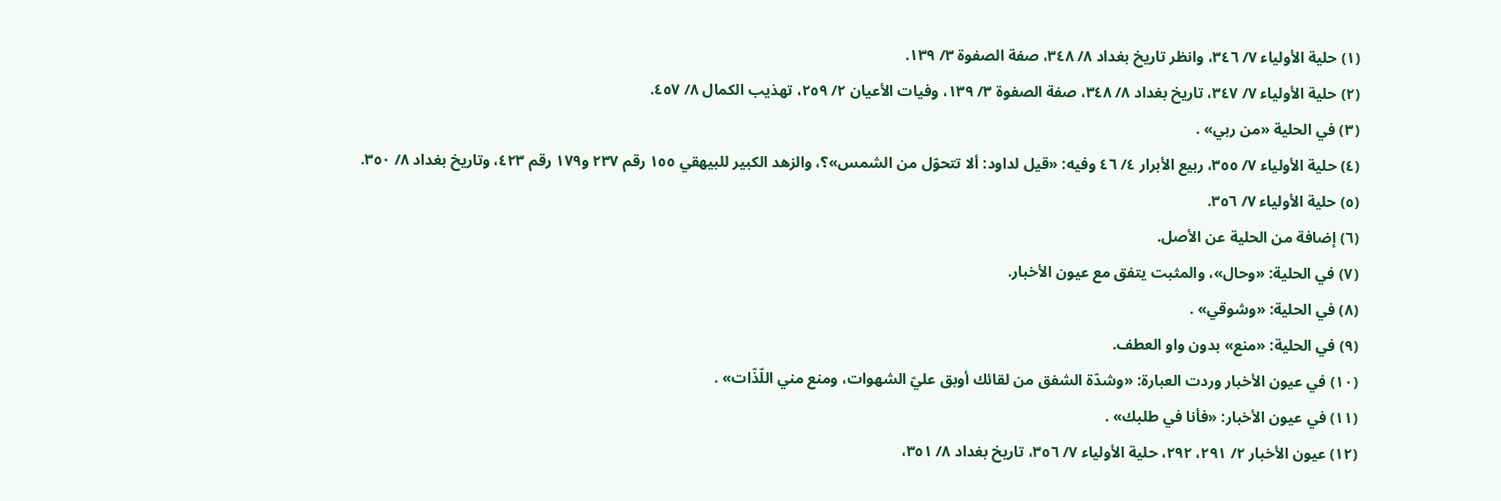(١) حلية الأولياء ٧/ ٣٤٦، وانظر تاريخ بغداد ٨/ ٣٤٨، صفة الصفوة ٣/ ١٣٩.
(٢) حلية الأولياء ٧/ ٣٤٧، تاريخ بغداد ٨/ ٣٤٨، صفة الصفوة ٣/ ١٣٩، وفيات الأعيان ٢/ ٢٥٩، تهذيب الكمال ٨/ ٤٥٧.
(٣) في الحلية «من ربي» .
(٤) حلية الأولياء ٧/ ٣٥٥، ربيع الأبرار ٤/ ٤٦ وفيه: «قيل لداود: ألا تتحوّل من الشمس»؟، والزهد الكبير للبيهقي ١٥٥ رقم ٢٣٧ و١٧٩ رقم ٤٢٣، وتاريخ بغداد ٨/ ٣٥٠.
(٥) حلية الأولياء ٧/ ٣٥٦.
(٦) إضافة من الحلية عن الأصل.
(٧) في الحلية: «وحال»، والمثبت يتفق مع عيون الأخبار.
(٨) في الحلية: «وشوقي» .
(٩) في الحلية: «منع» بدون واو العطف.
(١٠) في عيون الأخبار وردت العبارة: «وشدّة الشفق من لقائك أوبق عليّ الشهوات، ومنع مني اللّذّات» .
(١١) في عيون الأخبار: «فأنا في طلبك» .
(١٢) عيون الأخبار ٢/ ٢٩١، ٢٩٢، حلية الأولياء ٧/ ٣٥٦، تاريخ بغداد ٨/ ٣٥١،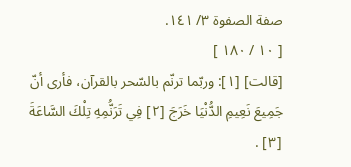صفة الصفوة ٣/ ١٤١.
[ ١٠ / ١٨٠ ]
[قالت] [١]: وربّما ترنّم بالسّحر بالقرآن، فأرى أنّ جَمِيعَ نَعِيمِ الدُّنْيَا خَرَجَ [٢] فِي تَرَنُّمِهِ تِلْكَ السَّاعَةَ [٣] .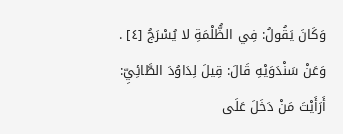وَكَانَ يَقُولُ: فِي الظُّلْمَةِ لا يُسْرَجُ [٤] .
وَعَنْ سَنْدَوَيْهِ قَالَ: قِيلَ لِدَاوُدَ الطَّائِيِّ: أَرَأَيْتَ مَنْ دَخَلَ عَلَى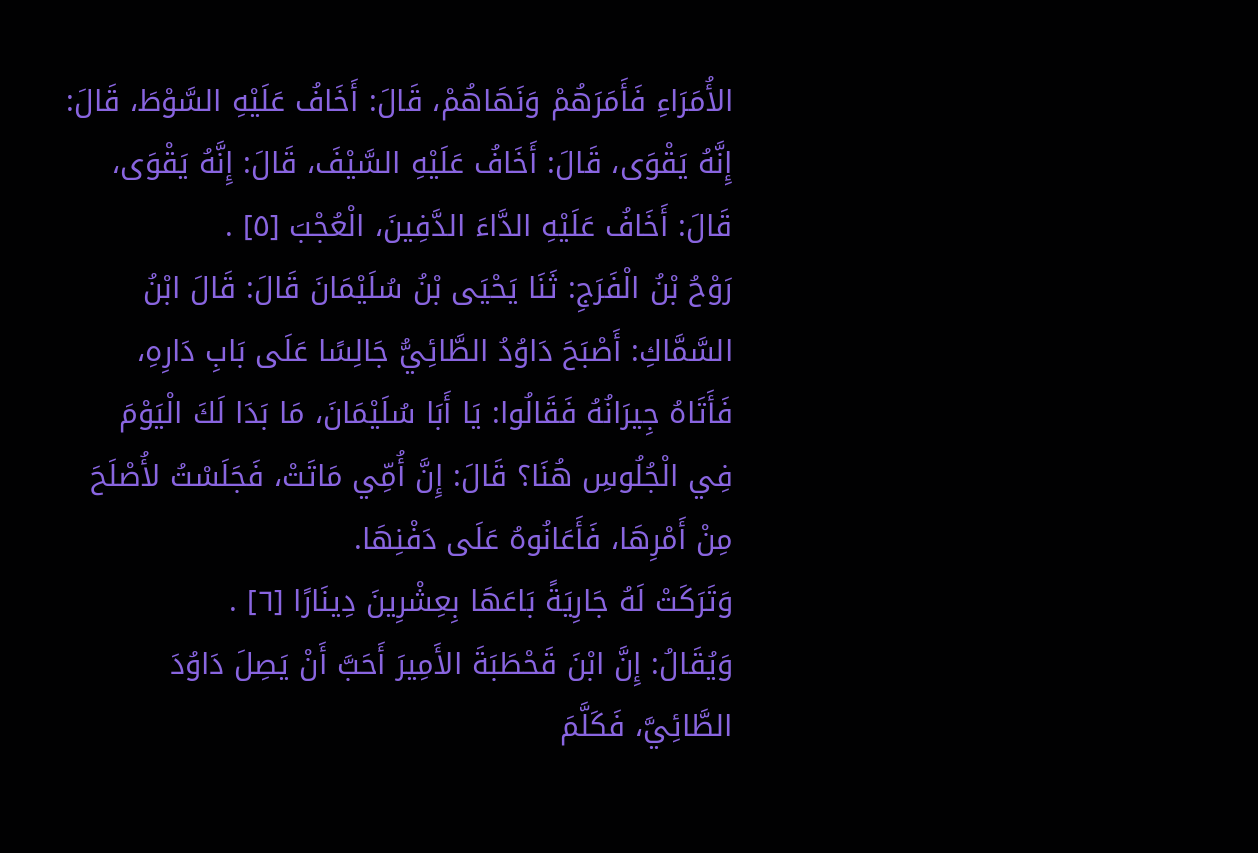الأُمَرَاءِ فَأَمَرَهُمْ وَنَهَاهُمْ، قَالَ: أَخَافُ عَلَيْهِ السَّوْطَ، قَالَ: إِنَّهُ يَقْوَى، قَالَ: أَخَافُ عَلَيْهِ السَّيْفَ، قَالَ: إِنَّهُ يَقْوَى، قَالَ: أَخَافُ عَلَيْهِ الدَّاءَ الدَّفِينَ، الْعُجْبَ [٥] .
رَوْحُ بْنُ الْفَرَجِ: ثَنَا يَحْيَى بْنُ سُلَيْمَانَ قَالَ: قَالَ ابْنُ السَّمَّاكِ: أَصْبَحَ دَاوُدُ الطَّائِيُّ جَالِسًا عَلَى بَابِ دَارِهِ، فَأَتَاهُ جِيرَانُهُ فَقَالُوا: يَا أَبَا سُلَيْمَانَ، مَا بَدَا لَكَ الْيَوْمَ فِي الْجُلُوسِ هُنَا؟ قَالَ: إِنَّ أُمِّي مَاتَتْ، فَجَلَسْتُ لأُصْلَحَ مِنْ أَمْرِهَا، فَأَعَانُوهُ عَلَى دَفْنِهَا.
وَتَرَكَتْ لَهُ جَارِيَةً بَاعَهَا بِعِشْرِينَ دِينَارًا [٦] .
وَيُقَالُ: إِنَّ ابْنَ قَحْطَبَةَ الأَمِيرَ أَحَبَّ أَنْ يَصِلَ دَاوُدَ الطَّائِيَّ، فَكَلَّمَ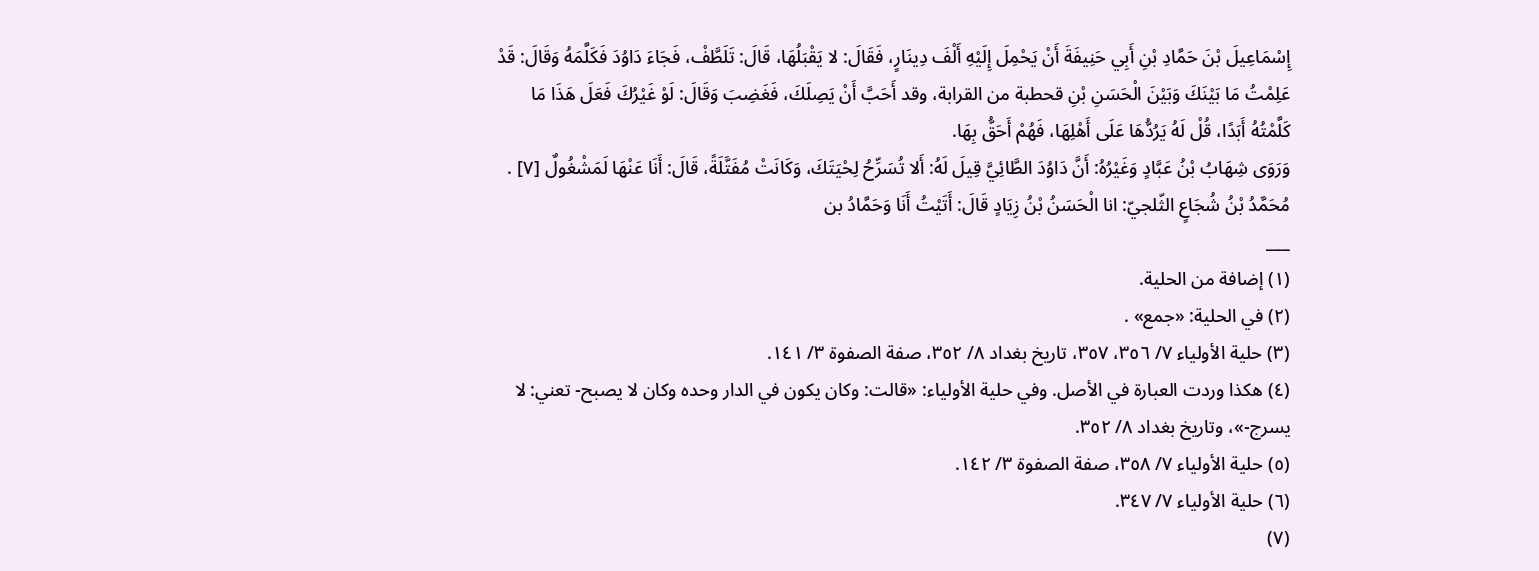إِسْمَاعِيلَ بْنَ حَمَّادِ بْنِ أَبِي حَنِيفَةَ أَنْ يَحْمِلَ إِلَيْهِ أَلْفَ دِينَارٍ، فَقَالَ: لا يَقْبَلُهَا، قَالَ: تَلَطَّفْ، فَجَاءَ دَاوُدَ فَكَلَّمَهُ وَقَالَ: قَدْ عَلِمْتُ مَا بَيْنَكَ وَبَيْنَ الْحَسَنِ بْنِ قحطبة من القرابة، وقد أَحَبَّ أَنْ يَصِلَكَ، فَغَضِبَ وَقَالَ: لَوْ غَيْرُكَ فَعَلَ هَذَا مَا كَلَّمْتُهُ أَبَدًا، قُلْ لَهُ يَرُدُّهَا عَلَى أَهْلِهَا، فَهُمْ أَحَقُّ بِهَا.
وَرَوَى شِهَابُ بْنُ عَبَّادٍ وَغَيْرُهُ: أَنَّ دَاوُدَ الطَّائِيَّ قِيلَ لَهُ: أَلا تُسَرِّحُ لِحْيَتَكَ، وَكَانَتْ مُفَتَّلَةً، قَالَ: أَنَا عَنْهَا لَمَشْغُولٌ [٧] .
مُحَمَّدُ بْنُ شُجَاعٍ الثّلجيّ: انا الْحَسَنُ بْنُ زِيَادٍ قَالَ: أَتَيْتُ أَنَا وَحَمَّادُ بن
___
(١) إضافة من الحلية.
(٢) في الحلية: «جمع» .
(٣) حلية الأولياء ٧/ ٣٥٦، ٣٥٧، تاريخ بغداد ٨/ ٣٥٢، صفة الصفوة ٣/ ١٤١.
(٤) هكذا وردت العبارة في الأصل. وفي حلية الأولياء: «قالت: وكان يكون في الدار وحده وكان لا يصبح- تعني: لا يسرج-»، وتاريخ بغداد ٨/ ٣٥٢.
(٥) حلية الأولياء ٧/ ٣٥٨، صفة الصفوة ٣/ ١٤٢.
(٦) حلية الأولياء ٧/ ٣٤٧.
(٧)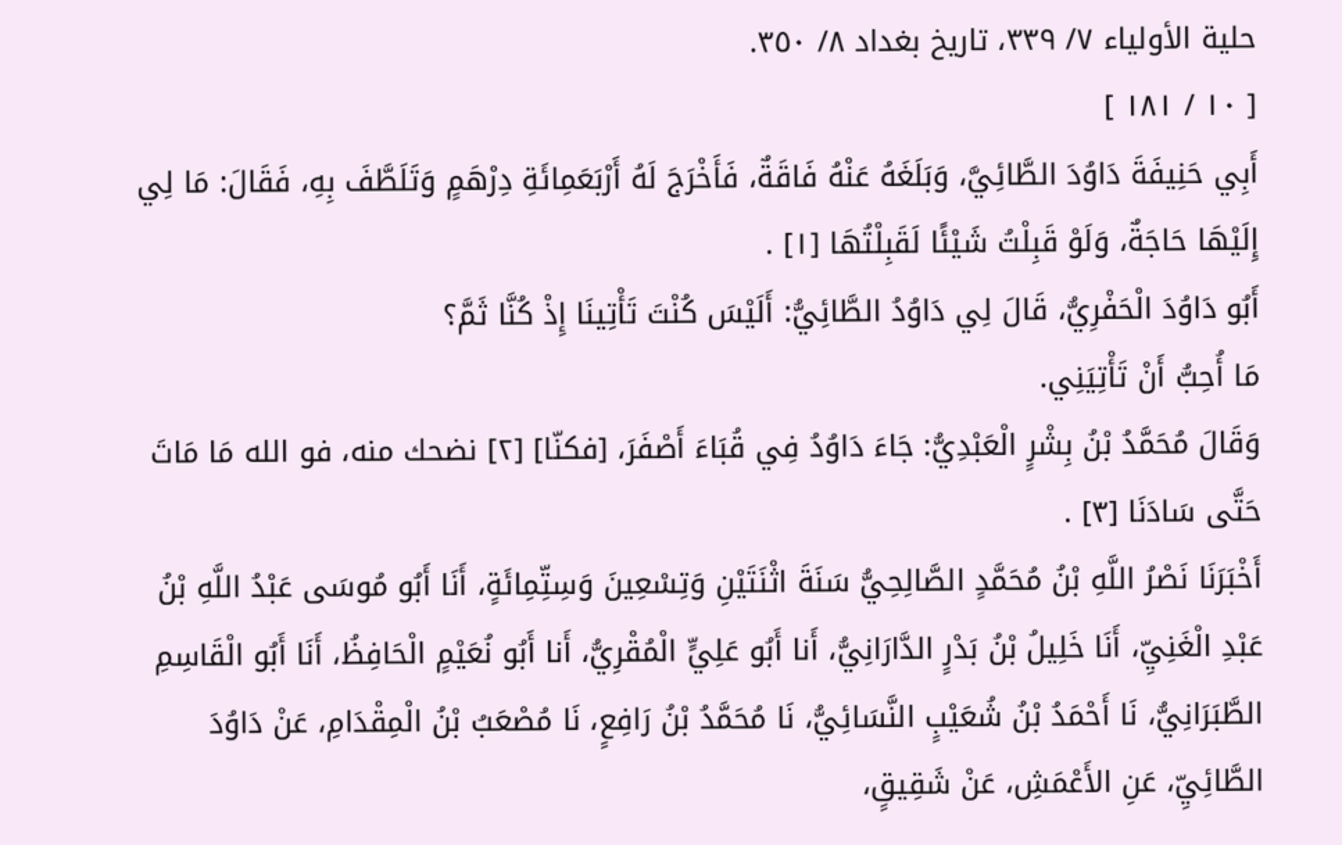حلية الأولياء ٧/ ٣٣٩، تاريخ بغداد ٨/ ٣٥٠.
[ ١٠ / ١٨١ ]
أَبِي حَنِيفَةَ دَاوُدَ الطَّائِيَّ، وَبَلَغَهُ عَنْهُ فَاقَةٌ، فَأَخْرَجَ لَهُ أَرْبَعَمِائَةِ دِرْهَمٍ وَتَلَطَّفَ بِهِ، فَقَالَ: مَا لِي إِلَيْهَا حَاجَةٌ، وَلَوْ قَبِلْتُ شَيْئًا لَقَبِلْتُهَا [١] .
أَبُو دَاوُدَ الْحَفْرِيُّ، قَالَ لِي دَاوُدُ الطَّائِيُّ: أَلَيْسَ كُنْتَ تَأْتِينَا إِذْ كُنَّا ثَمَّ؟
مَا أُحِبُّ أَنْ تَأْتِيَنِي.
وَقَالَ مُحَمَّدُ بْنُ بِشْرٍ الْعَبْدِيُّ: جَاءَ دَاوُدُ فِي قُبَاءَ أَصْفَرَ، [فكنّا] [٢] نضحك منه، فو الله مَا مَاتَ حَتَّى سَادَنَا [٣] .
أَخْبَرَنَا نَصْرُ اللَّهِ بْنُ مُحَمَّدٍ الصَّالِحِيُّ سَنَةَ اثْنَتَيْنِ وَتِسْعِينَ وَسِتِّمِائَةٍ، أَنَا أَبُو مُوسَى عَبْدُ اللَّهِ بْنُ عَبْدِ الْغَنِيِّ، أَنَا خَلِيلُ بْنُ بَدْرٍ الدَّارَانِيُّ، أَنا أَبُو عَلِيٍّ الْمُقْرِيُّ، أَنا أَبُو نُعَيْمٍ الْحَافِظُ، أَنَا أَبُو الْقَاسِمِ الطَّبَرَانِيُّ، نَا أَحْمَدُ بْنُ شُعَيْبٍ النَّسَائِيُّ، نَا مُحَمَّدُ بْنُ رَافِعٍ، نَا مُصْعَبُ بْنُ الْمِقْدَامِ، عَنْ دَاوُدَ الطَّائِيِّ، عَنِ الأَعْمَشِ، عَنْ شَقِيقٍ،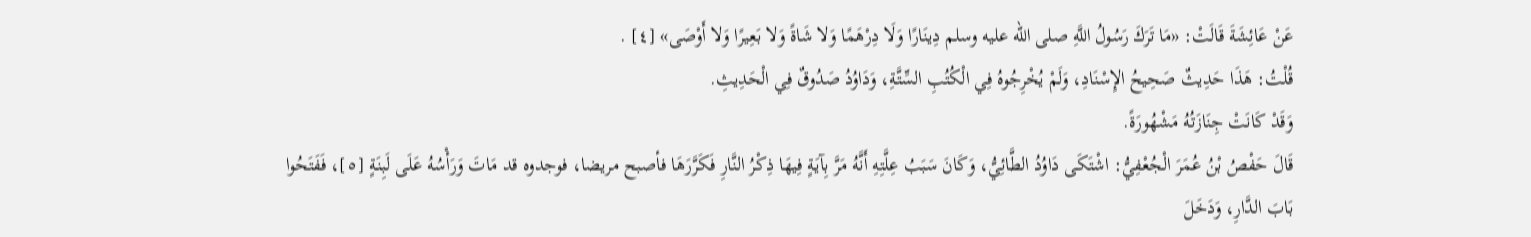عَنْ عَائِشَةَ قَالَتْ: «مَا تَرَكَ رَسُولُ اللَّهِ صلى الله عليه وسلم دِينَارًا وَلَا دِرْهَمًا وَلا شَاةً وَلا بَعِيرًا وَلا أَوْصَى» [٤] .
قُلْتُ: هَذَا حَدِيثٌ صَحِيحُ الإِسْنَادِ، وَلَمْ يُخْرِجُوهُ فِي الْكُتُبِ السِّتَّةِ، وَدَاوُدُ صَدُوقٌ فِي الْحَدِيثِ.
وَقَدْ كَانَتْ جِنَازَتُهُ مَشْهُورَةً.
قَالَ حَفْصُ بْنُ عُمَرَ الْجُعْفِيُّ: اشْتَكَى دَاوُدُ الطَّائِيُّ، وَكَانَ سَبَبُ عِلَّتِهِ أَنَّهُ مَرَّ بِآيَةٍ فِيهَا ذِكْرُ النَّارِ فَكَرَّرَهَا فأصبح مريضا، فوجدوه قد مَاتَ وَرَأْسُهُ عَلَى لَبِنَةٍ [٥]، فَفَتَحُوا بَابَ الدَّارِ، وَدَخَلَ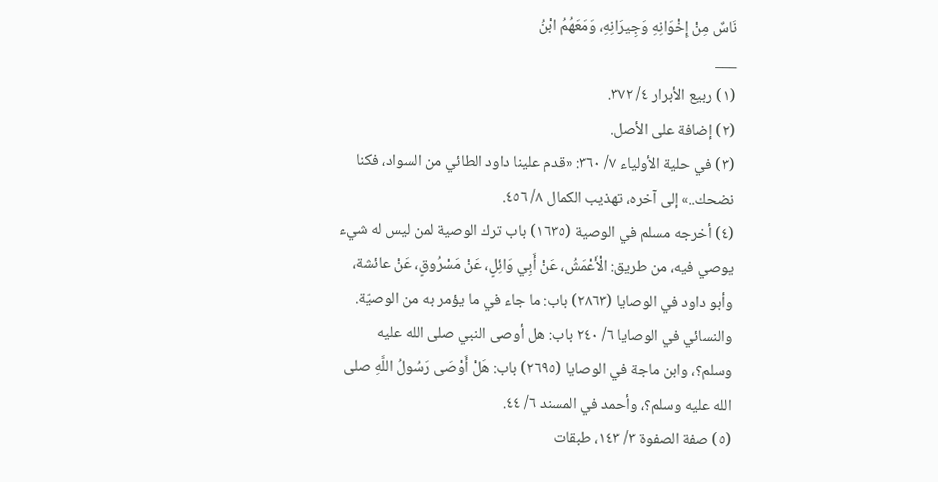نَاسٌ مِنْ إِخْوَانِهِ وَجِيرَانِهِ، وَمَعَهُمُ ابْنُ
___
(١) ربيع الأبرار ٤/ ٣٧٢.
(٢) إضافة على الأصل.
(٣) في حلية الأولياء ٧/ ٣٦٠: «قدم علينا داود الطائي من السواد، فكنا نضحك..» إلى آخره، تهذيب الكمال ٨/ ٤٥٦.
(٤) أخرجه مسلم في الوصية (١٦٣٥) باب ترك الوصية لمن ليس له شيء يوصي فيه، من طريق: الْأَعْمَشُ، عَنْ أَبِي وَائِلٍ، عَنْ مَسْرُوقٍ، عَنْ عائشة، وأبو داود في الوصايا (٢٨٦٣) باب: ما جاء في ما يؤمر به من الوصيّة. والنسائي في الوصايا ٦/ ٢٤٠ باب: هل أوصى النبي صلى الله عليه وسلم؟، وابن ماجة في الوصايا (٢٦٩٥) باب: هَلْ أَوْصَى رَسُولُ اللَّهِ صلى الله عليه وسلم؟، وأحمد في المسند ٦/ ٤٤.
(٥) صفة الصفوة ٣/ ١٤٣، طبقات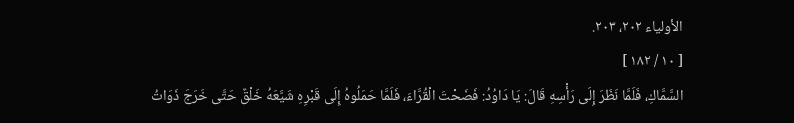الأولياء ٢٠٢، ٢٠٣.
[ ١٠ / ١٨٢ ]
السَّمَّاكِ، فَلَمَّا نَظَرَ إِلَى رَأْسِهِ قَالَ: يَا دَاوُدُ: فَضَحْتَ الْقُرَّاءَ، فَلَمَّا حَمَلُوهُ إِلَى قَبْرِهِ شَيَّعَهُ خَلْقٌ حَتَّى خَرَجَ ذَوَاتُ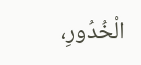الْخُدُورِ،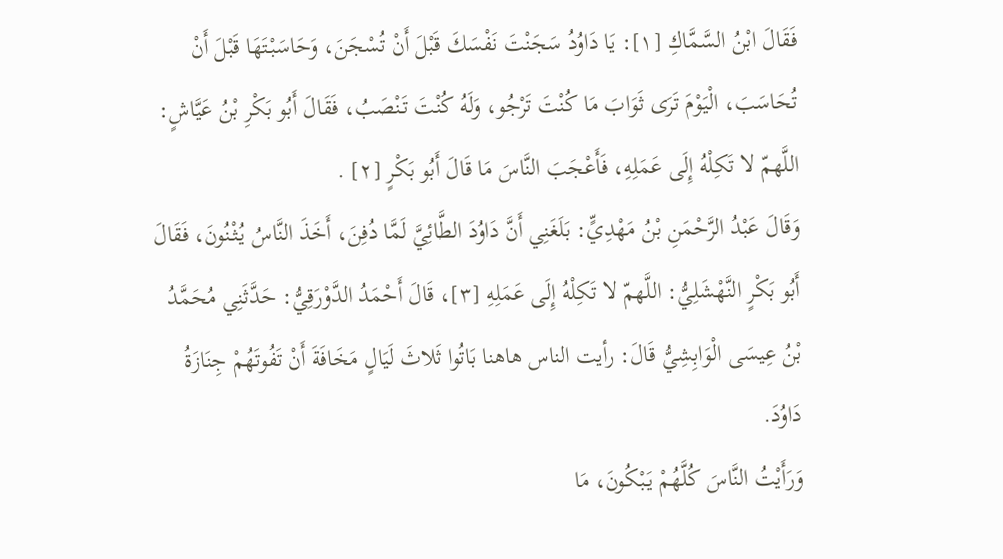فَقَالَ ابْنُ السَّمَّاكِ [١]: يَا دَاوُدُ سَجَنْتَ نَفْسَكَ قَبْلَ أَنْ تُسْجَنَ، وَحَاسَبْتَهَا قَبْلَ أَنْ تُحَاسَبَ، الْيَوْمَ تَرَى ثَوَابَ مَا كُنْتَ تَرْجُو، وَلَهُ كُنْتَ تَنْصَبُ، فَقَالَ أَبُو بَكْرِ بْنُ عَيَّاشٍ: اللَّهمّ لا تَكِلْهُ إِلَى عَمَلِهِ، فَأَعْجَبَ النَّاسَ مَا قَالَ أَبُو بَكْرٍ [٢] .
وَقَالَ عَبْدُ الرَّحْمَنِ بْنُ مَهْدِيٍّ: بَلَغَنِي أَنَّ دَاوُدَ الطَّائِيَّ لَمَّا دُفِنَ، أَخَذَ النَّاسُ يُثْنُونَ، فَقَالَ أَبُو بَكْرٍ النَّهْشَلِيُّ: اللَّهمّ لا تَكِلْهُ إِلَى عَمَلِهِ [٣]، قَالَ أَحْمَدُ الدَّوْرَقِيُّ: حَدَّثَنِي مُحَمَّدُ بْنُ عِيسَى الْوَابِشِيُّ قَالَ: رأيت الناس هاهنا بَاتُوا ثَلاثَ لَيَالٍ مَخَافَةَ أَنْ تَفُوتَهُمْ جِنَازَةُ دَاوُدَ.
وَرَأَيْتُ النَّاسَ كُلَّهُمْ يَبْكُونَ، مَا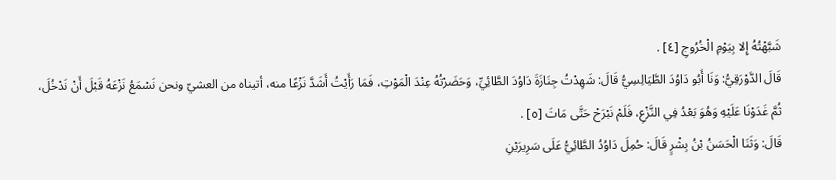شَبَّهْتُهُ إِلا بِيَوْمِ الْخُرُوجِ [٤] .
قَالَ الدَّوْرَقِيُّ: وَنَا أَبُو دَاوُدَ الطَّيَالِسِيُّ قَالَ: شَهِدْتُ جِنَازَةَ دَاوُدَ الطَّائِيِّ، وَحَضَرْتُهُ عِنْدَ الْمَوْتِ، فَمَا رَأَيْتُ أَشَدَّ نَزْعًا منه، أتيناه من العشيّ ونحن نَسْمَعُ نَزْعَهُ قَبْلَ أَنْ نَدْخُلَ، ثُمَّ غَدَوْنَا عَلَيْهِ وَهُوَ بَعْدُ فِي النَّزْعِ، فَلَمْ نَبْرَحْ حَتَّى مَاتَ [٥] .
قَالَ: وَثَنَا الْحَسَنُ بْنُ بِشْرٍ قَالَ: حُمِلَ دَاوُدُ الطَّائِيُّ عَلَى سَرِيرَيْنِ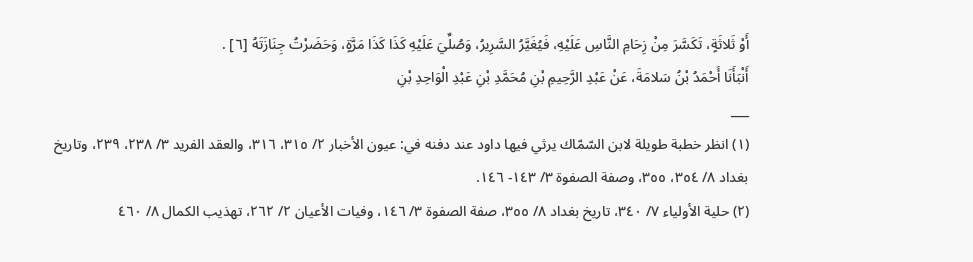أَوْ ثَلاثَةٍ، تَكَسَّرَ مِنْ زِحَامِ النَّاسِ عَلَيْهِ، فَيُغَيَّرُ السَّرِيرُ، وَصُلِّيَ عَلَيْهِ كَذَا كَذَا مَرَّةٍ، وَحَضَرْتُ جِنَازَتَهُ [٦] .
أَنْبَأَنَا أَحْمَدُ بْنُ سَلامَةَ، عَنْ عَبْدِ الرَّحِيمِ بْنِ مُحَمَّدِ بْنِ عَبْدِ الْوَاحِدِ بْنِ
___
(١) انظر خطبة طويلة لابن السّمّاك يرثي فيها داود عند دفنه في: عيون الأخبار ٢/ ٣١٥، ٣١٦، والعقد الفريد ٣/ ٢٣٨، ٢٣٩، وتاريخ بغداد ٨/ ٣٥٤، ٣٥٥، وصفة الصفوة ٣/ ١٤٣- ١٤٦.
(٢) حلية الأولياء ٧/ ٣٤٠، تاريخ بغداد ٨/ ٣٥٥، صفة الصفوة ٣/ ١٤٦، وفيات الأعيان ٢/ ٢٦٢، تهذيب الكمال ٨/ ٤٦٠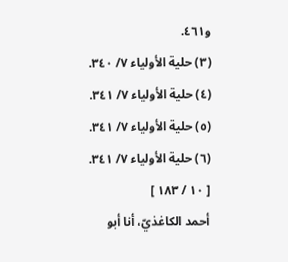و٤٦١.
(٣) حلية الأولياء ٧/ ٣٤٠.
(٤) حلية الأولياء ٧/ ٣٤١.
(٥) حلية الأولياء ٧/ ٣٤١.
(٦) حلية الأولياء ٧/ ٣٤١.
[ ١٠ / ١٨٣ ]
أحمد الكاغذيّ، أنا أبو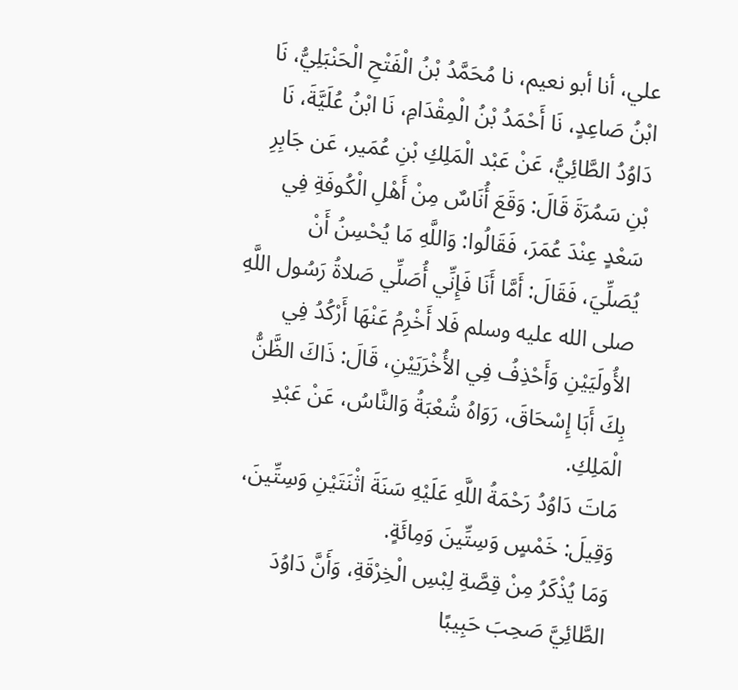علي، أنا أبو نعيم، نا مُحَمَّدُ بْنُ الْفَتْحِ الْحَنْبَلِيُّ، نَا ابْنُ صَاعِدٍ، نَا أَحْمَدُ بْنُ الْمِقْدَامِ، نَا ابْنُ عُلَيَّةَ، نَا دَاوُدُ الطَّائِيُّ، عَنْ عَبْد الْمَلِكِ بْنِ عُمَير، عَن جَابِرِ بْنِ سَمُرَةَ قَالَ: وَقَعَ أُنَاسٌ مِنْ أَهْلِ الْكُوفَةِ فِي سَعْدٍ عِنْدَ عُمَرَ، فَقَالُوا: وَاللَّهِ مَا يُحْسِنُ أَنْ يُصَلِّيَ، فَقَالَ: أَمَّا أَنَا فَإِنِّي أُصَلِّي صَلاةُ رَسُول اللَّهِ صلى الله عليه وسلم فَلا أَخْرِمُ عَنْهَا أَرْكُدُ فِي الأُولَيَيْنِ وَأَحْذِفُ فِي الأُخْرَيَيْنِ، قَالَ: ذَاكَ الظَّنُّ بِكَ أَبَا إِسْحَاقَ، رَوَاهُ شُعْبَةُ وَالنَّاسُ، عَنْ عَبْدِ الْمَلِكِ.
مَاتَ دَاوُدُ رَحْمَةُ اللَّهِ عَلَيْهِ سَنَةَ اثْنَتَيْنِ وَسِتِّينَ، وَقِيلَ: خَمْسٍ وَسِتِّينَ وَمِائَةٍ.
وَمَا يُذْكَرُ مِنْ قِصَّةِ لِبْسِ الْخِرْقَةِ، وَأَنَّ دَاوُدَ الطَّائِيَّ صَحِبَ حَبِيبًا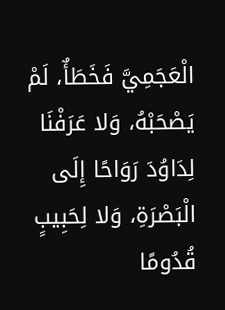الْعَجَمِيَّ فَخَطَأٌ، لَمْ يَصْحَبْهُ، وَلا عَرَفْنَا لِدَاوُدَ رَوَاحًا إِلَى الْبَصْرَةِ، وَلا لِحَبِيبٍ قُدُومًا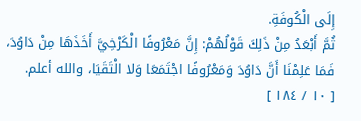إِلَى الْكُوفَةِ.
ثُمَّ أَبْعَدُ مِنْ ذَلِكَ قَوْلُهُمْ: إِنَّ مَعْرُوفًا الْكَرْخِيَّ أَخَذَهَا مِنْ دَاوُدَ، فَمَا عَلِمْنَا أَنَّ دَاوُدَ وَمَعْرُوفًا اجْتَمَعَا وَلا الْتَقَيَا، والله أعلم.
[ ١٠ / ١٨٤ ]